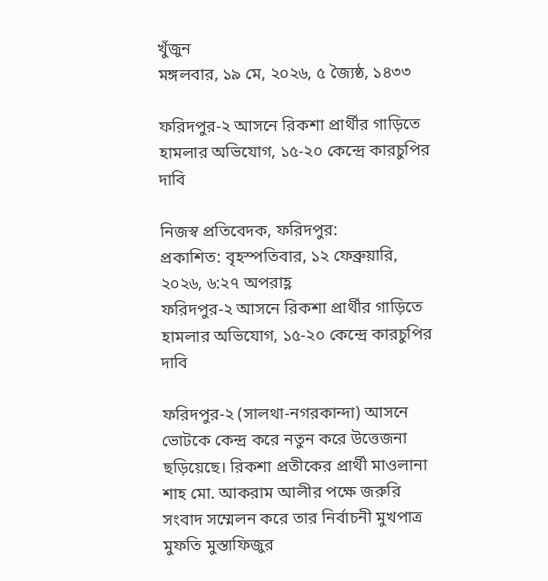খুঁজুন
মঙ্গলবার, ১৯ মে, ২০২৬, ৫ জ্যৈষ্ঠ, ১৪৩৩

ফরিদপুর-২ আসনে রিকশা প্রার্থীর গাড়িতে হামলার অভিযোগ, ১৫-২০ কেন্দ্রে কারচুপির দাবি

নিজস্ব প্রতিবেদক, ফরিদপুর:
প্রকাশিত: বৃহস্পতিবার, ১২ ফেব্রুয়ারি, ২০২৬, ৬:২৭ অপরাহ্ণ
ফরিদপুর-২ আসনে রিকশা প্রার্থীর গাড়িতে হামলার অভিযোগ, ১৫-২০ কেন্দ্রে কারচুপির দাবি

ফরিদপুর-২ (সালথা-নগরকান্দা) আসনে ভোটকে কেন্দ্র করে নতুন করে উত্তেজনা ছড়িয়েছে। রিকশা প্রতীকের প্রার্থী মাওলানা শাহ মো. আকরাম আলীর পক্ষে জরুরি সংবাদ সম্মেলন করে তার নির্বাচনী মুখপাত্র মুফতি মুস্তাফিজুর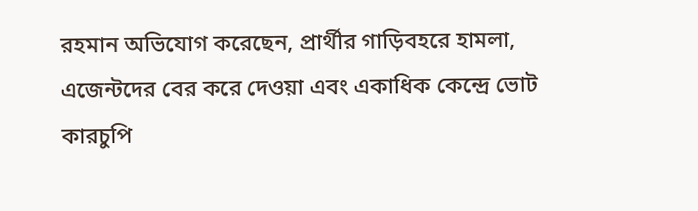রহমান অভিযোগ করেছেন, প্রার্থীর গাড়িবহরে হামলা, এজেন্টদের বের করে দেওয়া এবং একাধিক কেন্দ্রে ভোট কারচুপি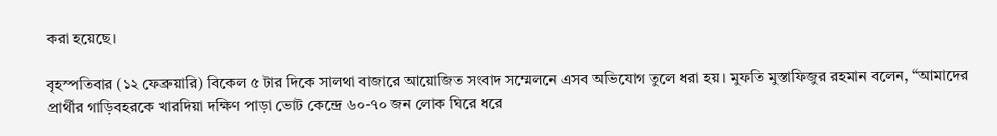করা হয়েছে।

বৃহস্পতিবার (১২ ফেব্রুয়ারি) বিকেল ৫ টার দিকে সালথা বাজারে আয়োজিত সংবাদ সম্মেলনে এসব অভিযোগ তুলে ধরা হয়। মুফতি মুস্তাফিজুর রহমান বলেন, “আমাদের প্রার্থীর গাড়িবহরকে খারদিয়া দক্ষিণ পাড়া ভোট কেন্দ্রে ৬০-৭০ জন লোক ঘিরে ধরে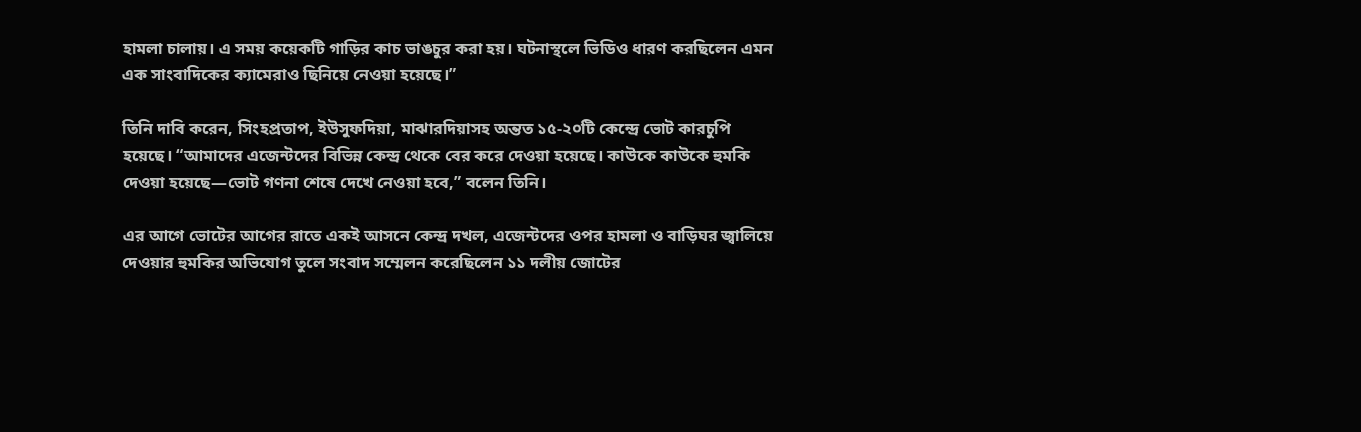হামলা চালায়। এ সময় কয়েকটি গাড়ির কাচ ভাঙচুর করা হয়। ঘটনাস্থলে ভিডিও ধারণ করছিলেন এমন এক সাংবাদিকের ক্যামেরাও ছিনিয়ে নেওয়া হয়েছে।”

তিনি দাবি করেন, সিংহপ্রতাপ, ইউসুফদিয়া, মাঝারদিয়াসহ অন্তত ১৫-২০টি কেন্দ্রে ভোট কারচুপি হয়েছে। “আমাদের এজেন্টদের বিভিন্ন কেন্দ্র থেকে বের করে দেওয়া হয়েছে। কাউকে কাউকে হুমকি দেওয়া হয়েছে—ভোট গণনা শেষে দেখে নেওয়া হবে,” বলেন তিনি।

এর আগে ভোটের আগের রাতে একই আসনে কেন্দ্র দখল, এজেন্টদের ওপর হামলা ও বাড়িঘর জ্বালিয়ে দেওয়ার হুমকির অভিযোগ তুলে সংবাদ সম্মেলন করেছিলেন ১১ দলীয় জোটের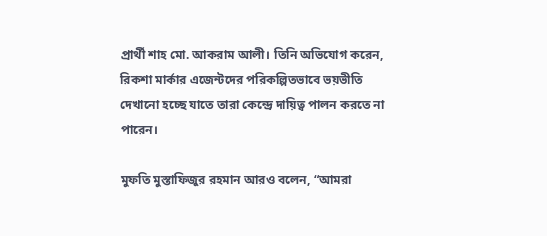প্রার্থী শাহ মো. আকরাম আলী। তিনি অভিযোগ করেন, রিকশা মার্কার এজেন্টদের পরিকল্পিতভাবে ভয়ভীতি দেখানো হচ্ছে যাতে তারা কেন্দ্রে দায়িত্ব পালন করতে না পারেন।

মুফতি মুস্তাফিজুর রহমান আরও বলেন, “আমরা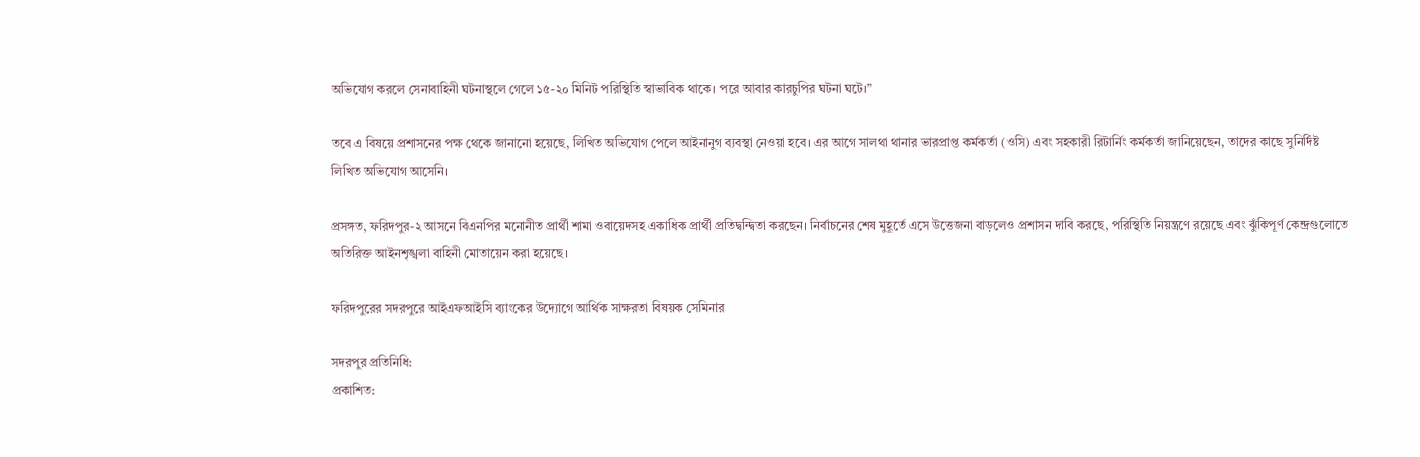অভিযোগ করলে সেনাবাহিনী ঘটনাস্থলে গেলে ১৫-২০ মিনিট পরিস্থিতি স্বাভাবিক থাকে। পরে আবার কারচুপির ঘটনা ঘটে।”

তবে এ বিষয়ে প্রশাসনের পক্ষ থেকে জানানো হয়েছে, লিখিত অভিযোগ পেলে আইনানুগ ব্যবস্থা নেওয়া হবে। এর আগে সালথা থানার ভারপ্রাপ্ত কর্মকর্তা (ওসি) এবং সহকারী রিটার্নিং কর্মকর্তা জানিয়েছেন, তাদের কাছে সুনির্দিষ্ট লিখিত অভিযোগ আসেনি।

প্রসঙ্গত, ফরিদপুর-২ আসনে বিএনপির মনোনীত প্রার্থী শামা ওবায়েদসহ একাধিক প্রার্থী প্রতিদ্বন্দ্বিতা করছেন। নির্বাচনের শেষ মুহূর্তে এসে উত্তেজনা বাড়লেও প্রশাসন দাবি করছে, পরিস্থিতি নিয়ন্ত্রণে রয়েছে এবং ঝুঁকিপূর্ণ কেন্দ্রগুলোতে অতিরিক্ত আইনশৃঙ্খলা বাহিনী মোতায়েন করা হয়েছে।

ফরিদপুরের সদরপুরে আইএফআইসি ব্যাংকের উদ্যোগে আর্থিক সাক্ষরতা বিষয়ক সেমিনার

সদরপুর প্রতিনিধি:
প্রকাশিত: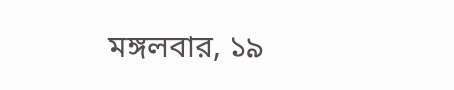মঙ্গলবার, ১৯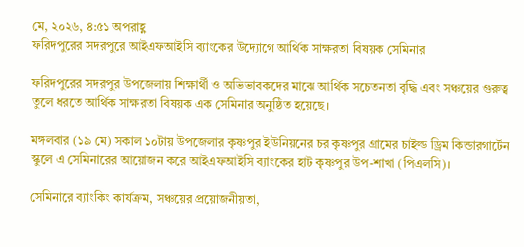মে, ২০২৬, ৪:৫১ অপরাহ্ণ
ফরিদপুরের সদরপুরে আইএফআইসি ব্যাংকের উদ্যোগে আর্থিক সাক্ষরতা বিষয়ক সেমিনার

ফরিদপুরের সদরপুর উপজেলায় শিক্ষার্থী ও অভিভাবকদের মাঝে আর্থিক সচেতনতা বৃদ্ধি এবং সঞ্চয়ের গুরুত্ব তুলে ধরতে আর্থিক সাক্ষরতা বিষয়ক এক সেমিনার অনুষ্ঠিত হয়েছে।

মঙ্গলবার (১৯ মে) সকাল ১০টায় উপজেলার কৃষ্ণপুর ইউনিয়নের চর কৃষ্ণপুর গ্রামের চাইল্ড ড্রিম কিন্ডারগার্টেন স্কুলে এ সেমিনারের আয়োজন করে আইএফআইসি ব্যাংকের হাট কৃষ্ণপুর উপ-শাখা (পিএলসি)।

সেমিনারে ব্যাংকিং কার্যক্রম, সঞ্চয়ের প্রয়োজনীয়তা,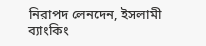নিরাপদ লেনদেন, ইসলামী ব্যাংকিং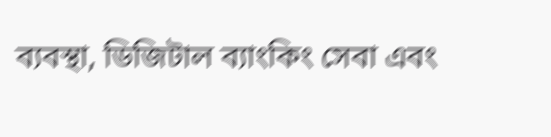ব্যবস্থা, ডিজিটাল ব্যাংকিং সেবা এবং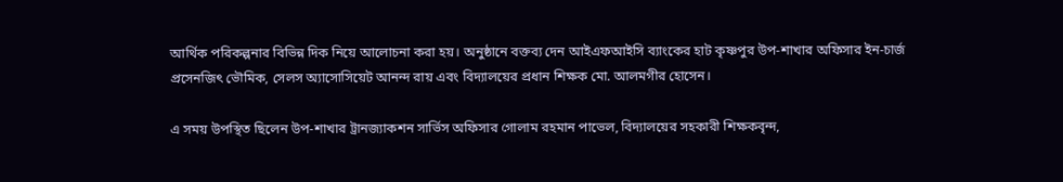আর্থিক পরিকল্পনার বিভিন্ন দিক নিয়ে আলোচনা করা হয়। অনুষ্ঠানে বক্তব্য দেন আইএফআইসি ব্যাংকের হাট কৃষ্ণপুর উপ-শাখার অফিসার ইন-চার্জ প্রসেনজিৎ ভৌমিক, সেলস অ্যাসোসিয়েট আনন্দ রায় এবং বিদ্যালয়ের প্রধান শিক্ষক মো. আলমগীর হোসেন।

এ সময় উপস্থিত ছিলেন উপ-শাখার ট্রানজ্যাকশন সার্ভিস অফিসার গোলাম রহমান পাভেল, বিদ্যালয়ের সহকারী শিক্ষকবৃন্দ,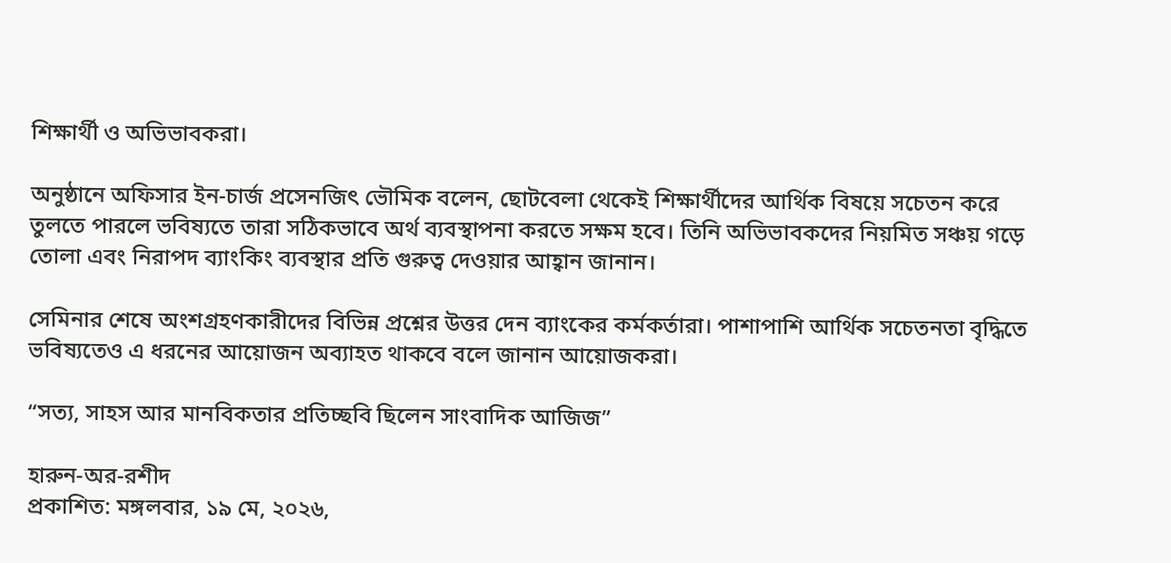শিক্ষার্থী ও অভিভাবকরা।

অনুষ্ঠানে অফিসার ইন-চার্জ প্রসেনজিৎ ভৌমিক বলেন, ছোটবেলা থেকেই শিক্ষার্থীদের আর্থিক বিষয়ে সচেতন করে তুলতে পারলে ভবিষ্যতে তারা সঠিকভাবে অর্থ ব্যবস্থাপনা করতে সক্ষম হবে। তিনি অভিভাবকদের নিয়মিত সঞ্চয় গড়ে তোলা এবং নিরাপদ ব্যাংকিং ব্যবস্থার প্রতি গুরুত্ব দেওয়ার আহ্বান জানান।

সেমিনার শেষে অংশগ্রহণকারীদের বিভিন্ন প্রশ্নের উত্তর দেন ব্যাংকের কর্মকর্তারা। পাশাপাশি আর্থিক সচেতনতা বৃদ্ধিতে ভবিষ্যতেও এ ধরনের আয়োজন অব্যাহত থাকবে বলে জানান আয়োজকরা।

“সত্য, সাহস আর মানবিকতার প্রতিচ্ছবি ছিলেন সাংবাদিক আজিজ”

হারুন-অর-রশীদ
প্রকাশিত: মঙ্গলবার, ১৯ মে, ২০২৬,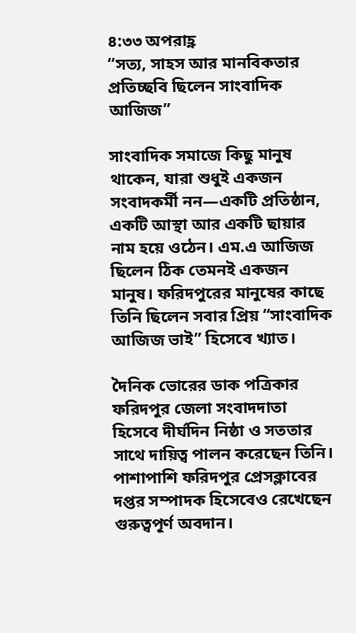৪:৩৩ অপরাহ্ণ
“সত্য, সাহস আর মানবিকতার প্রতিচ্ছবি ছিলেন সাংবাদিক আজিজ”

সাংবাদিক সমাজে কিছু মানুষ থাকেন, যারা শুধুই একজন সংবাদকর্মী নন—একটি প্রতিষ্ঠান, একটি আস্থা আর একটি ছায়ার নাম হয়ে ওঠেন। এম.এ আজিজ ছিলেন ঠিক তেমনই একজন মানুষ। ফরিদপুরের মানুষের কাছে তিনি ছিলেন সবার প্রিয় “সাংবাদিক আজিজ ভাই” হিসেবে খ্যাত।

দৈনিক ভোরের ডাক পত্রিকার ফরিদপুর জেলা সংবাদদাতা হিসেবে দীর্ঘদিন নিষ্ঠা ও সততার সাথে দায়িত্ব পালন করেছেন তিনি। পাশাপাশি ফরিদপুর প্রেসক্লাবের দপ্তর সম্পাদক হিসেবেও রেখেছেন গুরুত্বপূর্ণ অবদান।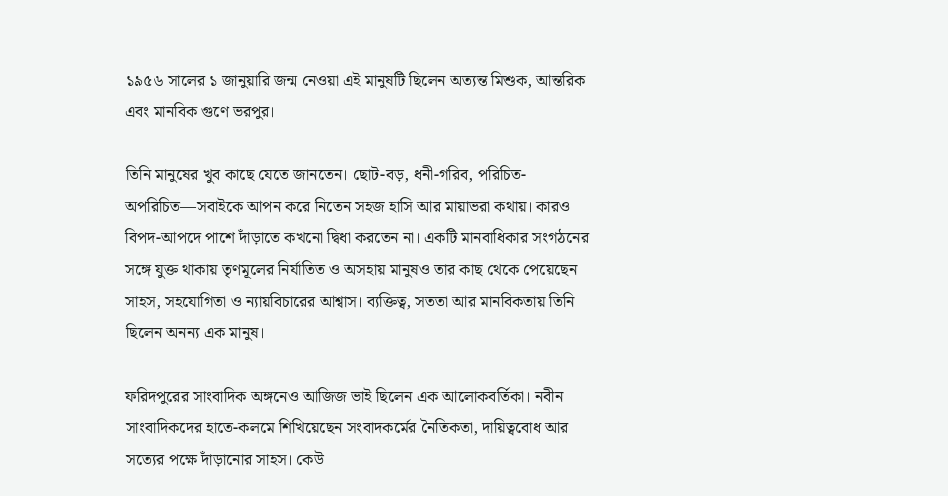১৯৫৬ সালের ১ জানুয়ারি জন্ম নেওয়া এই মানুষটি ছিলেন অত্যন্ত মিশুক, আন্তরিক এবং মানবিক গুণে ভরপুর।

তিনি মানুষের খুব কাছে যেতে জানতেন। ছোট-বড়, ধনী-গরিব, পরিচিত-অপরিচিত—সবাইকে আপন করে নিতেন সহজ হাসি আর মায়াভরা কথায়। কারও বিপদ-আপদে পাশে দাঁড়াতে কখনো দ্বিধা করতেন না। একটি মানবাধিকার সংগঠনের সঙ্গে যুক্ত থাকায় তৃণমূলের নির্যাতিত ও অসহায় মানুষও তার কাছ থেকে পেয়েছেন সাহস, সহযোগিতা ও ন্যায়বিচারের আশ্বাস। ব্যক্তিত্ব, সততা আর মানবিকতায় তিনি ছিলেন অনন্য এক মানুষ।

ফরিদপুরের সাংবাদিক অঙ্গনেও আজিজ ভাই ছিলেন এক আলোকবর্তিকা। নবীন সাংবাদিকদের হাতে-কলমে শিখিয়েছেন সংবাদকর্মের নৈতিকতা, দায়িত্ববোধ আর সত্যের পক্ষে দাঁড়ানোর সাহস। কেউ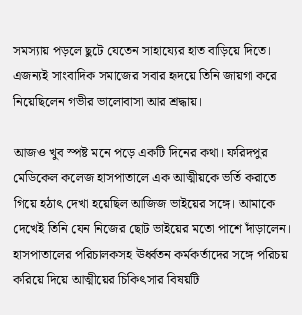সমস্যায় পড়লে ছুটে যেতেন সাহায্যের হাত বাড়িয়ে দিতে। এজন্যই সাংবাদিক সমাজের সবার হৃদয়ে তিনি জায়গা করে নিয়েছিলেন গভীর ভালোবাসা আর শ্রদ্ধায়।

আজও খুব স্পষ্ট মনে পড়ে একটি দিনের কথা। ফরিদপুর মেডিকেল কলেজ হাসপাতালে এক আত্মীয়কে ভর্তি করাতে গিয়ে হঠাৎ দেখা হয়েছিল আজিজ ভাইয়ের সঙ্গে। আমাকে দেখেই তিনি যেন নিজের ছোট ভাইয়ের মতো পাশে দাঁড়ালেন। হাসপাতালের পরিচালকসহ ঊর্ধ্বতন কর্মকর্তাদের সঙ্গে পরিচয় করিয়ে দিয়ে আত্মীয়ের চিকিৎসার বিষয়টি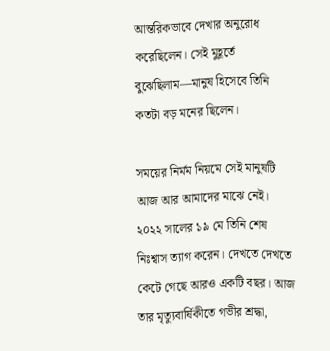আন্তরিকভাবে দেখার অনুরোধ করেছিলেন। সেই মুহূর্তে বুঝেছিলাম—মানুষ হিসেবে তিনি কতটা বড় মনের ছিলেন।

সময়ের নির্মম নিয়মে সেই মানুষটি আজ আর আমাদের মাঝে নেই। ২০২২ সালের ১৯ মে তিনি শেষ নিঃশ্বাস ত্যাগ করেন। দেখতে দেখতে কেটে গেছে আরও একটি বছর। আজ তার মৃত্যুবার্ষিকীতে গভীর শ্রদ্ধা,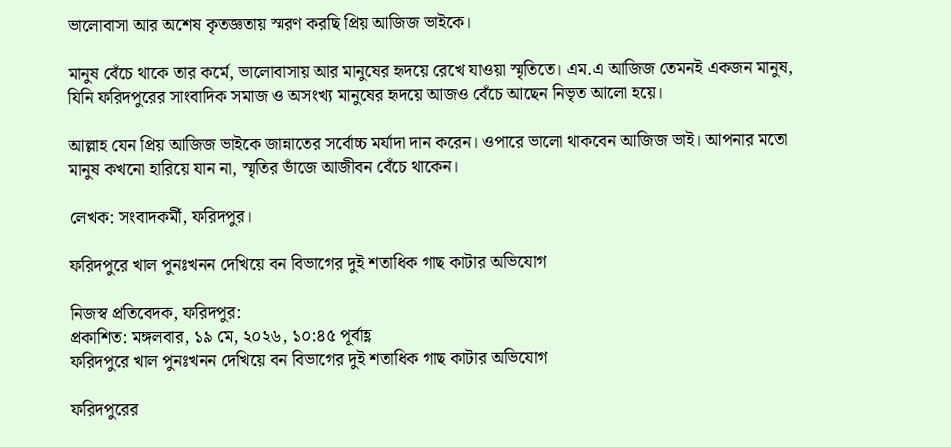ভালোবাসা আর অশেষ কৃতজ্ঞতায় স্মরণ করছি প্রিয় আজিজ ভাইকে।

মানুষ বেঁচে থাকে তার কর্মে, ভালোবাসায় আর মানুষের হৃদয়ে রেখে যাওয়া স্মৃতিতে। এম.এ আজিজ তেমনই একজন মানুষ, যিনি ফরিদপুরের সাংবাদিক সমাজ ও অসংখ্য মানুষের হৃদয়ে আজও বেঁচে আছেন নিভৃত আলো হয়ে।

আল্লাহ যেন প্রিয় আজিজ ভাইকে জান্নাতের সর্বোচ্চ মর্যাদা দান করেন। ওপারে ভালো থাকবেন আজিজ ভাই। আপনার মতো মানুষ কখনো হারিয়ে যান না, স্মৃতির ভাঁজে আজীবন বেঁচে থাকেন।

লেখক: সংবাদকর্মী, ফরিদপুর।

ফরিদপুরে খাল পুনঃখনন দেখিয়ে বন বিভাগের দুই শতাধিক গাছ কাটার অভিযোগ

নিজস্ব প্রতিবেদক, ফরিদপুর:
প্রকাশিত: মঙ্গলবার, ১৯ মে, ২০২৬, ১০:৪৫ পূর্বাহ্ণ
ফরিদপুরে খাল পুনঃখনন দেখিয়ে বন বিভাগের দুই শতাধিক গাছ কাটার অভিযোগ

ফরিদপুরের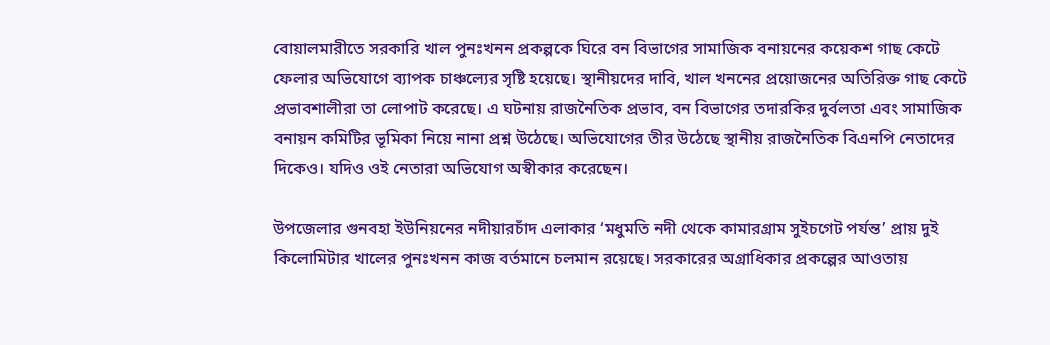বোয়ালমারীতে সরকারি খাল পুনঃখনন প্রকল্পকে ঘিরে বন বিভাগের সামাজিক বনায়নের কয়েকশ গাছ কেটে ফেলার অভিযোগে ব্যাপক চাঞ্চল্যের সৃষ্টি হয়েছে। স্থানীয়দের দাবি, খাল খননের প্রয়োজনের অতিরিক্ত গাছ কেটে প্রভাবশালীরা তা লোপাট করেছে। এ ঘটনায় রাজনৈতিক প্রভাব, বন বিভাগের তদারকির দুর্বলতা এবং সামাজিক বনায়ন কমিটির ভূমিকা নিয়ে নানা প্রশ্ন উঠেছে। অভিযোগের তীর উঠেছে স্থানীয় রাজনৈতিক বিএনপি নেতাদের দিকেও। যদিও ওই নেতারা অভিযোগ অস্বীকার করেছেন।

উপজেলার গুনবহা ইউনিয়নের নদীয়ারচাঁদ এলাকার ‘মধুমতি নদী থেকে কামারগ্রাম সুইচগেট পর্যন্ত’ প্রায় দুই কিলোমিটার খালের পুনঃখনন কাজ বর্তমানে চলমান রয়েছে। সরকারের অগ্রাধিকার প্রকল্পের আওতায়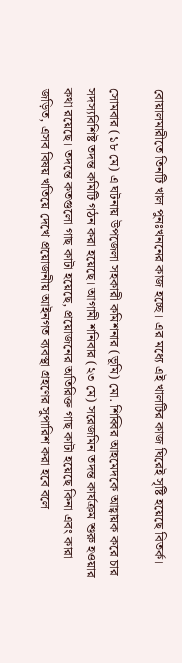বোয়ালমারীতে তিনটি খাল পুনঃখননের কাজ হচ্ছে। এর মধ্যে এই খালটির কাজ ঘিরেই সৃষ্টি হয়েছে বিতর্ক।

সোমবার (১৮ মে) এ ঘটনায় উপজেলা সহকারী কমিশনার (ভূমি) মো. শিব্বির আহমেদকে আহ্বায়ক করে চার সদস্যবিশিষ্ট তদন্ত কমিটি গঠন করা হয়েছে। আগামী শনিবার (২৩ মে) সরেজমিন তদন্ত কার্যক্রম শুরু হওয়ার কথা রয়েছে। তদন্তে কতগুলো গাছ কাটা হয়েছে, প্রয়োজনের অতিরিক্ত গাছ কাটা হয়েছে কিনা এবং কারা জড়িত, এসব বিষয় খতিয়ে দেখে প্রয়োজনীয় আইনগত ব্যবস্থা গ্রহণের সুপারিশ করা হবে বলে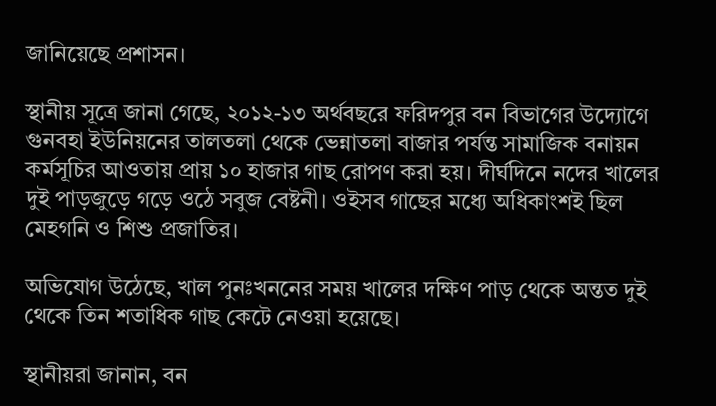জানিয়েছে প্রশাসন।

স্থানীয় সূত্রে জানা গেছে, ২০১২-১৩ অর্থবছরে ফরিদপুর বন বিভাগের উদ্যোগে গুনবহা ইউনিয়নের তালতলা থেকে ভেন্নাতলা বাজার পর্যন্ত সামাজিক বনায়ন কর্মসূচির আওতায় প্রায় ১০ হাজার গাছ রোপণ করা হয়। দীর্ঘদিনে নদের খালের দুই পাড়জুড়ে গড়ে ওঠে সবুজ বেষ্টনী। ওইসব গাছের মধ্যে অধিকাংশই ছিল মেহগনি ও শিশু প্রজাতির।

অভিযোগ উঠেছে, খাল পুনঃখননের সময় খালের দক্ষিণ পাড় থেকে অন্তত দুই থেকে তিন শতাধিক গাছ কেটে নেওয়া হয়েছে।

স্থানীয়রা জানান, বন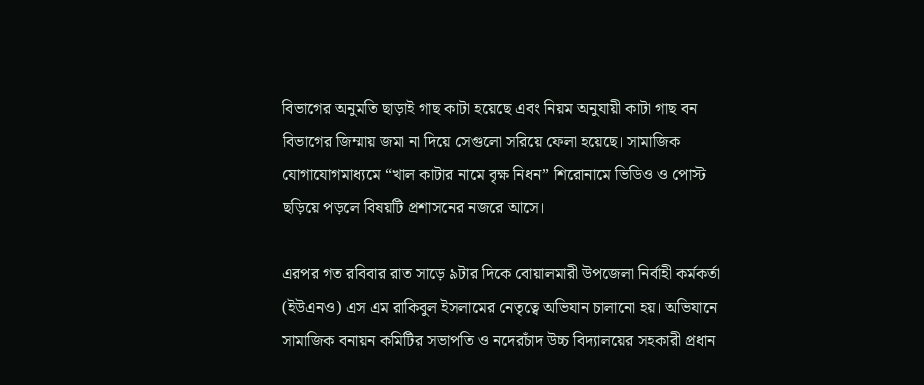বিভাগের অনুমতি ছাড়াই গাছ কাটা হয়েছে এবং নিয়ম অনুযায়ী কাটা গাছ বন বিভাগের জিম্মায় জমা না দিয়ে সেগুলো সরিয়ে ফেলা হয়েছে। সামাজিক যোগাযোগমাধ্যমে “খাল কাটার নামে বৃক্ষ নিধন” শিরোনামে ভিডিও ও পোস্ট ছড়িয়ে পড়লে বিষয়টি প্রশাসনের নজরে আসে।

এরপর গত রবিবার রাত সাড়ে ৯টার দিকে বোয়ালমারী উপজেলা নির্বাহী কর্মকর্তা (ইউএনও) এস এম রাকিবুল ইসলামের নেতৃত্বে অভিযান চালানো হয়। অভিযানে সামাজিক বনায়ন কমিটির সভাপতি ও নদেরচাঁদ উচ্চ বিদ্যালয়ের সহকারী প্রধান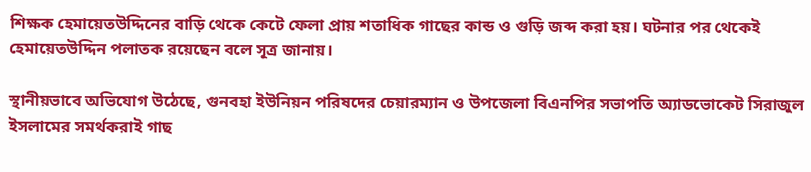শিক্ষক হেমায়েতউদ্দিনের বাড়ি থেকে কেটে ফেলা প্রায় শতাধিক গাছের কান্ড ও গুড়ি জব্দ করা হয়। ঘটনার পর থেকেই হেমায়েতউদ্দিন পলাতক রয়েছেন বলে সূত্র জানায়।

স্থানীয়ভাবে অভিযোগ উঠেছে, গুনবহা ইউনিয়ন পরিষদের চেয়ারম্যান ও উপজেলা বিএনপির সভাপতি অ্যাডভোকেট সিরাজুল ইসলামের সমর্থকরাই গাছ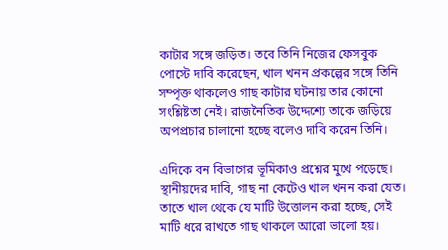কাটার সঙ্গে জড়িত। তবে তিনি নিজের ফেসবুক পোস্টে দাবি করেছেন, খাল খনন প্রকল্পের সঙ্গে তিনি সম্পৃক্ত থাকলেও গাছ কাটার ঘটনায় তার কোনো সংশ্লিষ্টতা নেই। রাজনৈতিক উদ্দেশ্যে তাকে জড়িয়ে অপপ্রচার চালানো হচ্ছে বলেও দাবি করেন তিনি।

এদিকে বন বিভাগের ভূমিকাও প্রশ্নের মুখে পড়েছে। স্থানীয়দের দাবি, গাছ না কেটেও খাল খনন করা যেত। তাতে খাল থেকে যে মাটি উত্তোলন করা হচ্ছে, সেই মাটি ধরে রাখতে গাছ থাকলে আরো ভালো হয়।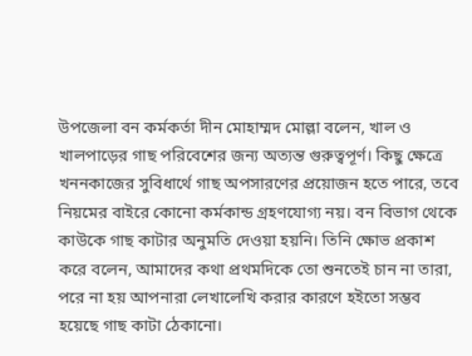উপজেলা বন কর্মকর্তা দীন মোহাম্মদ মোল্লা বলেন, খাল ও খালপাড়ের গাছ পরিবেশের জন্য অত্যন্ত গুরুত্বপূর্ণ। কিছু ক্ষেত্রে খননকাজের সুবিধার্থে গাছ অপসারণের প্রয়োজন হতে পারে, তবে নিয়মের বাইরে কোনো কর্মকান্ড গ্রহণযোগ্য নয়। বন বিভাগ থেকে কাউকে গাছ কাটার অনুমতি দেওয়া হয়নি। তিনি ক্ষোভ প্রকাশ করে বলেন, আমাদের কথা প্রথমদিকে তো শুনতেই চান না তারা, পরে না হয় আপনারা লেখালেখি করার কারণে হইতো সম্ভব হয়েছে গাছ কাটা ঠেকানো।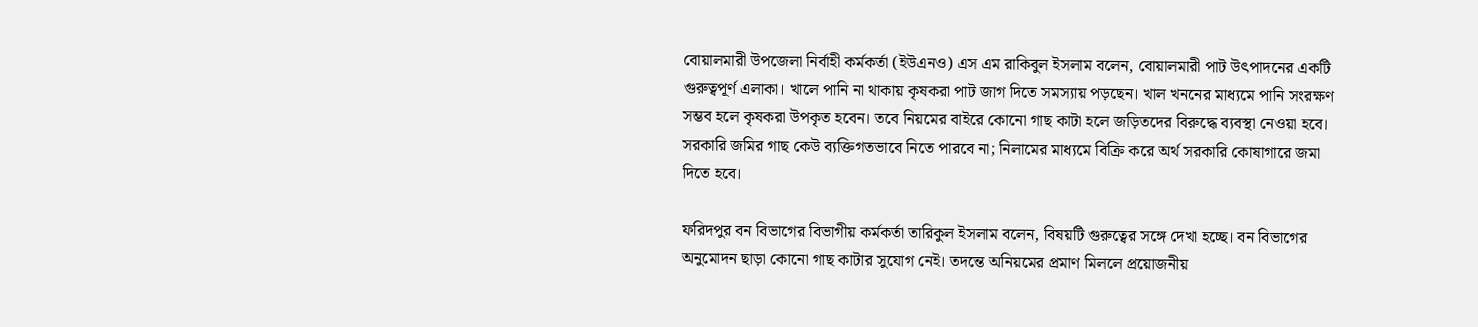বোয়ালমারী উপজেলা নির্বাহী কর্মকর্তা (ইউএনও) এস এম রাকিবুল ইসলাম বলেন, বোয়ালমারী পাট উৎপাদনের একটি গুরুত্বপূর্ণ এলাকা। খালে পানি না থাকায় কৃষকরা পাট জাগ দিতে সমস্যায় পড়ছেন। খাল খননের মাধ্যমে পানি সংরক্ষণ সম্ভব হলে কৃষকরা উপকৃত হবেন। তবে নিয়মের বাইরে কোনো গাছ কাটা হলে জড়িতদের বিরুদ্ধে ব্যবস্থা নেওয়া হবে। সরকারি জমির গাছ কেউ ব্যক্তিগতভাবে নিতে পারবে না; নিলামের মাধ্যমে বিক্রি করে অর্থ সরকারি কোষাগারে জমা দিতে হবে।

ফরিদপুর বন বিভাগের বিভাগীয় কর্মকর্তা তারিকুল ইসলাম বলেন, বিষয়টি গুরুত্বের সঙ্গে দেখা হচ্ছে। বন বিভাগের অনুমোদন ছাড়া কোনো গাছ কাটার সুযোগ নেই। তদন্তে অনিয়মের প্রমাণ মিললে প্রয়োজনীয়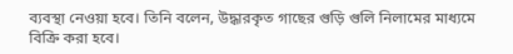ব্যবস্থা নেওয়া হবে। তিনি বলেন, উদ্ধারকৃত গাছের গুড়ি গুলি নিলামের মাধ্যমে বিক্রি করা হবে।